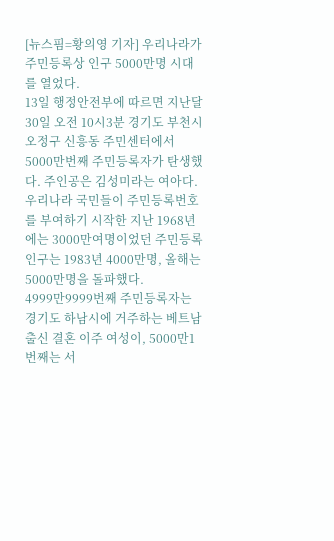[뉴스핌=황의영 기자] 우리나라가 주민등록상 인구 5000만명 시대를 열었다.
13일 행정안전부에 따르면 지난달 30일 오전 10시3분 경기도 부천시 오정구 신흥동 주민센터에서 5000만번째 주민등록자가 탄생했다. 주인공은 김성미라는 여아다.
우리나라 국민들이 주민등록번호를 부여하기 시작한 지난 1968년에는 3000만여명이었던 주민등록 인구는 1983년 4000만명, 올해는 5000만명을 돌파했다.
4999만9999번째 주민등록자는 경기도 하남시에 거주하는 베트남 출신 결혼 이주 여성이, 5000만1번째는 서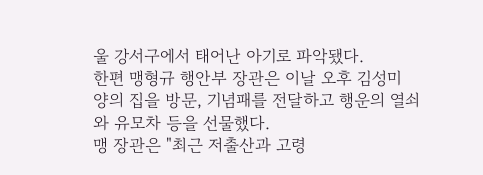울 강서구에서 태어난 아기로 파악됐다.
한편 맹형규 행안부 장관은 이날 오후 김성미 양의 집을 방문, 기념패를 전달하고 행운의 열쇠와 유모차 등을 선물했다.
맹 장관은 "최근 저출산과 고령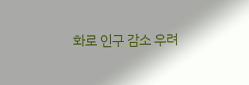화로 인구 감소 우려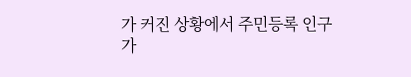가 커진 상황에서 주민등록 인구가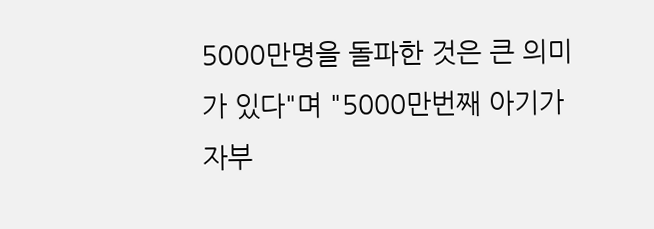5000만명을 돌파한 것은 큰 의미가 있다"며 "5000만번째 아기가 자부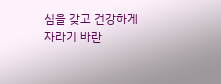심을 갖고 건강하게 자라기 바란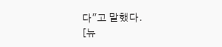다"고 말했다.
[뉴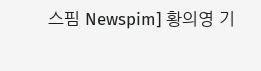스핌 Newspim] 황의영 기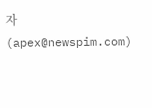자 (apex@newspim.com)